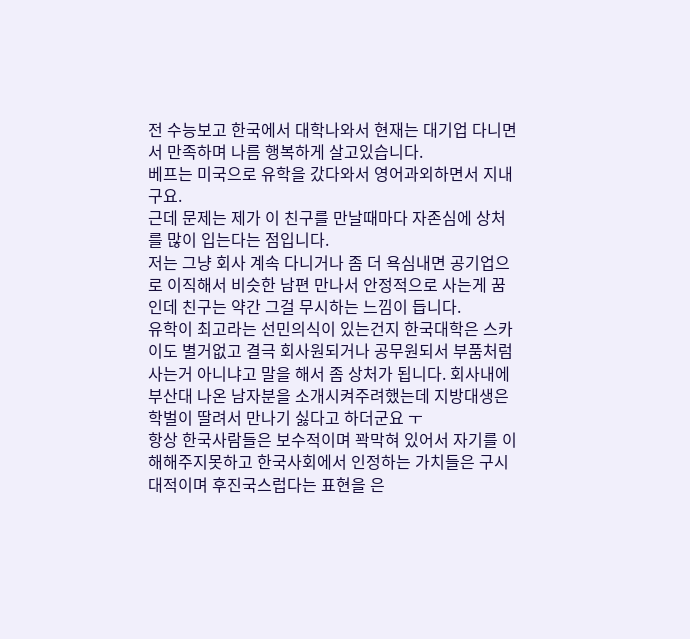전 수능보고 한국에서 대학나와서 현재는 대기업 다니면서 만족하며 나름 행복하게 살고있습니다.
베프는 미국으로 유학을 갔다와서 영어과외하면서 지내구요.
근데 문제는 제가 이 친구를 만날때마다 자존심에 상처를 많이 입는다는 점입니다.
저는 그냥 회사 계속 다니거나 좀 더 욕심내면 공기업으로 이직해서 비슷한 남편 만나서 안정적으로 사는게 꿈인데 친구는 약간 그걸 무시하는 느낌이 듭니다.
유학이 최고라는 선민의식이 있는건지 한국대학은 스카이도 별거없고 결극 회사원되거나 공무원되서 부품처럼 사는거 아니냐고 말을 해서 좀 상처가 됩니다. 회사내에 부산대 나온 남자분을 소개시켜주려했는데 지방대생은 학벌이 딸려서 만나기 싫다고 하더군요 ㅜ
항상 한국사람들은 보수적이며 꽉막혀 있어서 자기를 이해해주지못하고 한국사회에서 인정하는 가치들은 구시대적이며 후진국스럽다는 표현을 은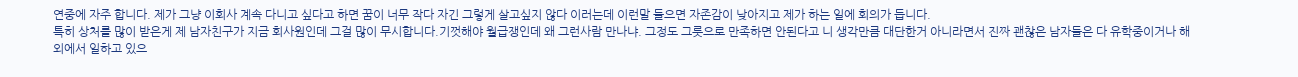연중에 자주 합니다. 제가 그냥 이회사 계속 다니고 싶다고 하면 꿈이 너무 작다 자긴 그렇게 살고싶지 않다 이러는데 이런말 들으면 자존감이 낮아지고 제가 하는 일에 회의가 듭니다.
특히 상처를 많이 받은게 제 남자친구가 지금 회사원인데 그걸 많이 무시합니다.기껏해야 월급쟁인데 왜 그런사람 만나냐. 그정도 그릇으로 만족하면 안된다고 니 생각만큼 대단한거 아니라면서 진짜 괜찮은 남자들은 다 유학중이거나 해외에서 일하고 있으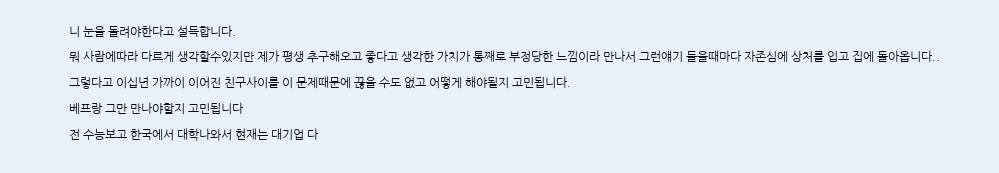니 눈을 돌려야한다고 설득합니다.
뭐 사람에따라 다르게 생각할수있지만 제가 평생 추구해오고 좋다고 생각한 가치가 통째로 부정당한 느낌이라 만나서 그런얘기 들을때마다 자존심에 상처를 입고 집에 돌아옵니다..
그렇다고 이십년 가까이 이어진 친구사이를 이 문제때문에 끊을 수도 없고 어떻게 해야될지 고민됩니다.
베프랑 그만 만나야할지 고민됩니다
전 수능보고 한국에서 대학나와서 현재는 대기업 다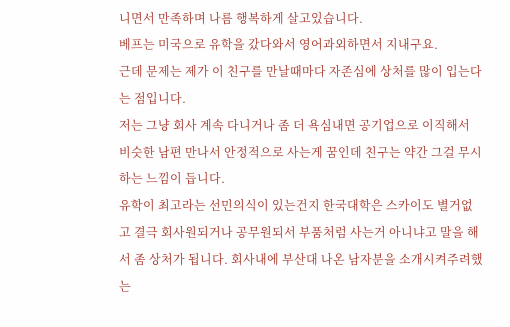니면서 만족하며 나름 행복하게 살고있습니다.
베프는 미국으로 유학을 갔다와서 영어과외하면서 지내구요.
근데 문제는 제가 이 친구를 만날때마다 자존심에 상처를 많이 입는다는 점입니다.
저는 그냥 회사 계속 다니거나 좀 더 욕심내면 공기업으로 이직해서 비슷한 남편 만나서 안정적으로 사는게 꿈인데 친구는 약간 그걸 무시하는 느낌이 듭니다.
유학이 최고라는 선민의식이 있는건지 한국대학은 스카이도 별거없고 결극 회사원되거나 공무원되서 부품처럼 사는거 아니냐고 말을 해서 좀 상처가 됩니다. 회사내에 부산대 나온 남자분을 소개시켜주려했는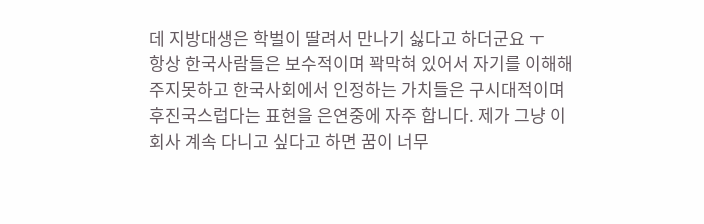데 지방대생은 학벌이 딸려서 만나기 싫다고 하더군요 ㅜ
항상 한국사람들은 보수적이며 꽉막혀 있어서 자기를 이해해주지못하고 한국사회에서 인정하는 가치들은 구시대적이며 후진국스럽다는 표현을 은연중에 자주 합니다. 제가 그냥 이회사 계속 다니고 싶다고 하면 꿈이 너무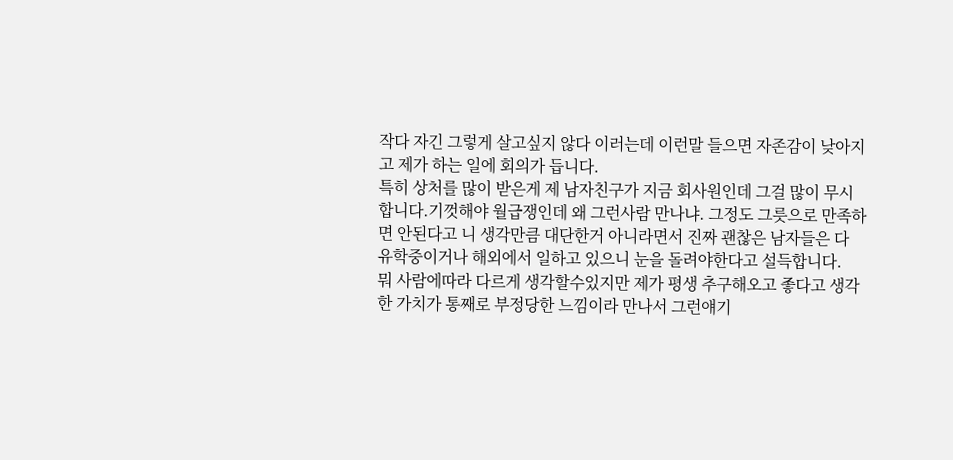작다 자긴 그렇게 살고싶지 않다 이러는데 이런말 들으면 자존감이 낮아지고 제가 하는 일에 회의가 듭니다.
특히 상처를 많이 받은게 제 남자친구가 지금 회사원인데 그걸 많이 무시합니다.기껏해야 월급쟁인데 왜 그런사람 만나냐. 그정도 그릇으로 만족하면 안된다고 니 생각만큼 대단한거 아니라면서 진짜 괜찮은 남자들은 다 유학중이거나 해외에서 일하고 있으니 눈을 돌려야한다고 설득합니다.
뭐 사람에따라 다르게 생각할수있지만 제가 평생 추구해오고 좋다고 생각한 가치가 통째로 부정당한 느낌이라 만나서 그런얘기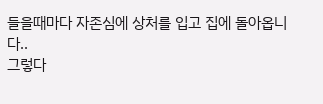들을때마다 자존심에 상처를 입고 집에 돌아옵니다..
그렇다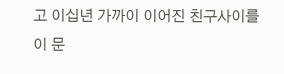고 이십년 가까이 이어진 친구사이를 이 문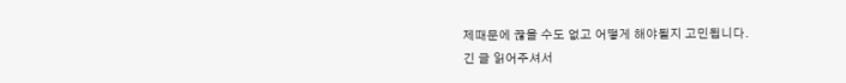제때문에 끊을 수도 없고 어떻게 해야될지 고민됩니다.
긴 글 읽어주셔서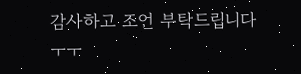감사하고 조언 부탁드립니다 ㅜㅜ